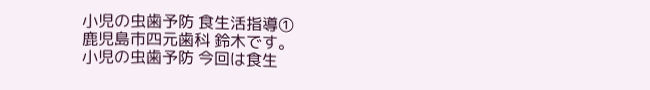小児の虫歯予防 食生活指導①
鹿児島市四元歯科 鈴木です。
小児の虫歯予防 今回は食生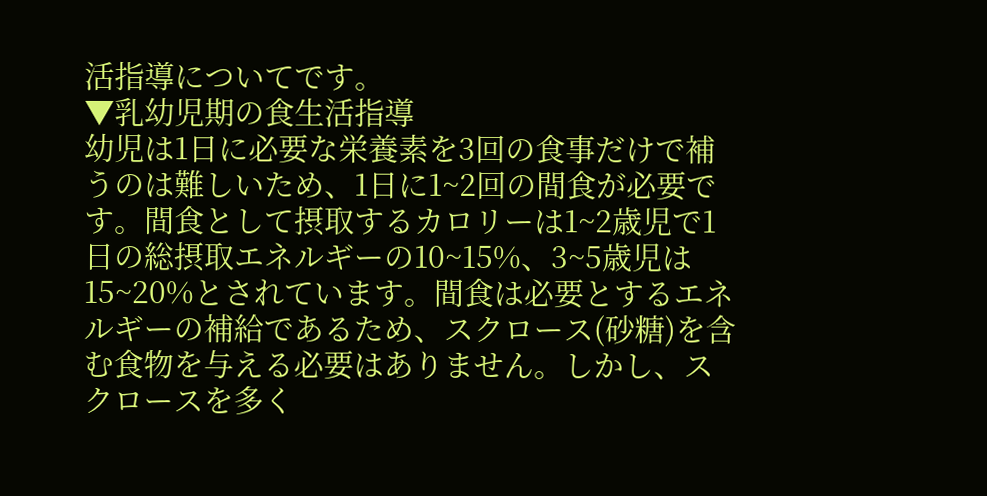活指導についてです。
▼乳幼児期の食生活指導
幼児は1日に必要な栄養素を3回の食事だけで補うのは難しいため、1日に1~2回の間食が必要です。間食として摂取するカロリーは1~2歳児で1日の総摂取エネルギーの10~15%、3~5歳児は15~20%とされています。間食は必要とするエネルギーの補給であるため、スクロース(砂糖)を含む食物を与える必要はありません。しかし、スクロースを多く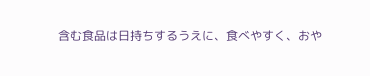含む食品は日持ちするうえに、食べやすく、おや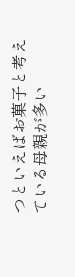つといえばお菓子と考えている母親が多い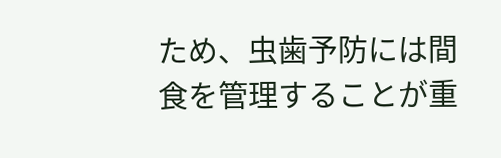ため、虫歯予防には間食を管理することが重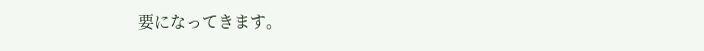要になってきます。